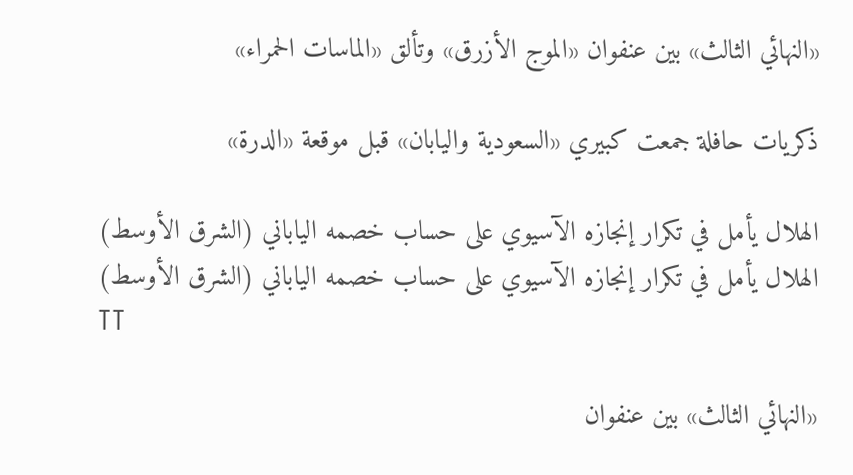«النهائي الثالث» بين عنفوان «الموج الأزرق» وتألق «الماسات الحمراء»

ذكريات حافلة جمعت كبيري «السعودية واليابان» قبل موقعة «الدرة»

الهلال يأمل في تكرار إنجازه الآسيوي على حساب خصمه الياباني (الشرق الأوسط)
الهلال يأمل في تكرار إنجازه الآسيوي على حساب خصمه الياباني (الشرق الأوسط)
TT

«النهائي الثالث» بين عنفوان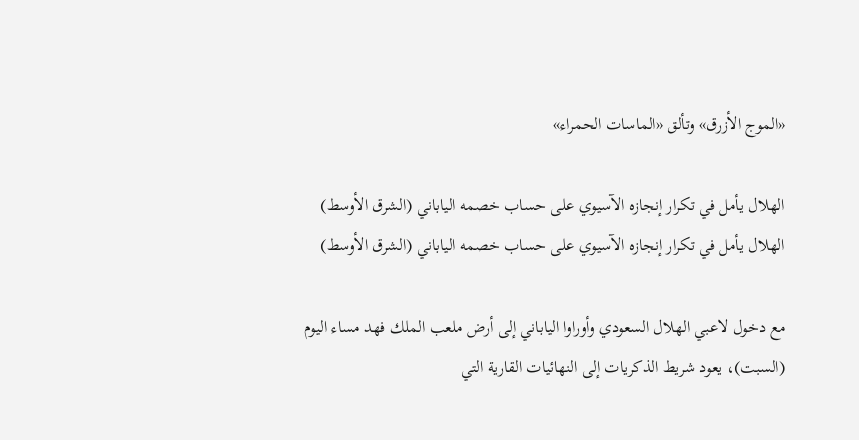«الموج الأزرق» وتألق «الماسات الحمراء»

الهلال يأمل في تكرار إنجازه الآسيوي على حساب خصمه الياباني (الشرق الأوسط)
الهلال يأمل في تكرار إنجازه الآسيوي على حساب خصمه الياباني (الشرق الأوسط)

مع دخول لاعبي الهلال السعودي وأوراوا الياباني إلى أرض ملعب الملك فهد مساء اليوم (السبت)، يعود شريط الذكريات إلى النهائيات القارية التي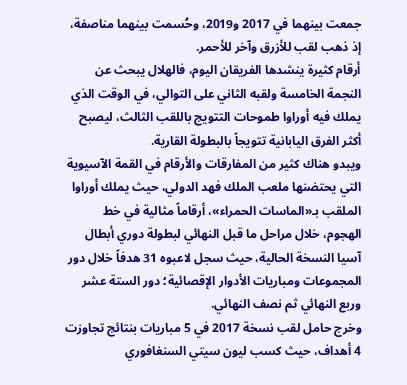جمعت بينهما في 2017 و2019، وحُسمت بينهما مناصفة، إذ ذهب لقب للأزرق وآخر للأحمر.
أرقام كثيرة ينشدها الفريقان اليوم، فالهلال يبحث عن النجمة الخامسة ولقبه الثاني على التوالي، في الوقت الذي يملك فيه أوراوا طموحات التتويج باللقب الثالث، ليصبح أكثر الفرق اليابانية تتويجاً بالبطولة القارية.
ويبدو هناك كثير من المفارقات والأرقام في القمة الآسيوية التي يحتضنها ملعب الملك فهد الدولي، حيث يملك أوراوا الملقب بـ«الماسات الحمراء»، أرقاماً مثالية في خط الهجوم، خلال مراحل ما قبل النهائي لبطولة دوري أبطال آسيا النسخة الحالية، حيث سجل لاعبوه 31 هدفاً خلال دور المجموعات ومباريات الأدوار الإقصائية؛ دور الستة عشر وربع النهائي ثم نصف النهائي.
وخرج حامل لقب نسخة 2017 في 5 مباريات بنتائج تجاوزت 4 أهداف، حيث كسب ليون سيتي السنغافوري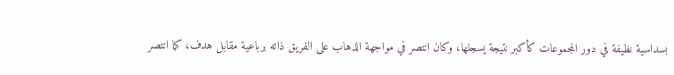بسداسية نظيفة في دور المجموعات كأكبر نتيجة يسجلها، وكان انتصر في مواجهة الذهاب على الفريق ذاته برباعية مقابل هدف، كما انتصر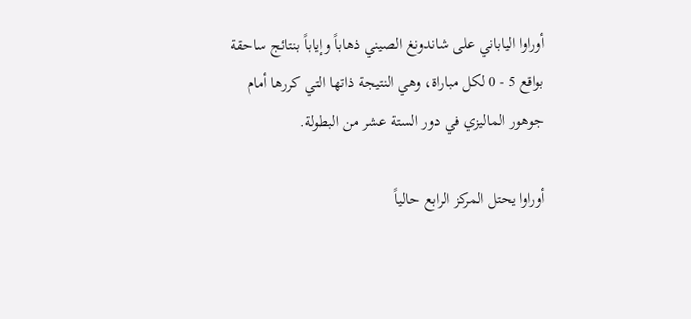أوراوا الياباني على شاندونغ الصيني ذهاباً وإياباً بنتائج ساحقة بواقع 5 - 0 لكل مباراة، وهي النتيجة ذاتها التي كررها أمام جوهور الماليزي في دور الستة عشر من البطولة.

أوراوا يحتل المركز الرابع حالياً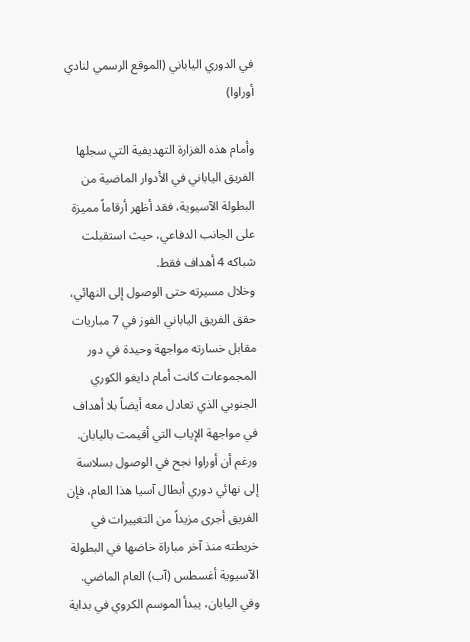في الدوري الياباني (الموقع الرسمي لنادي أوراوا)

وأمام هذه الغزارة التهديفية التي سجلها الفريق الياباني في الأدوار الماضية من البطولة الآسيوية، فقد أظهر أرقاماً مميزة على الجانب الدفاعي، حيث استقبلت شباكه 4 أهداف فقط.
وخلال مسيرته حتى الوصول إلى النهائي، حقق الفريق الياباني الفوز في 7 مباريات مقابل خسارته مواجهة وحيدة في دور المجموعات كانت أمام دايغو الكوري الجنوبي الذي تعادل معه أيضاً بلا أهداف في مواجهة الإياب التي أقيمت باليابان.
ورغم أن أوراوا نجح في الوصول بسلاسة إلى نهائي دوري أبطال آسيا هذا العام، فإن الفريق أجرى مزيداً من التغييرات في خريطته منذ آخر مباراة خاضها في البطولة الآسيوية أغسطس (آب) العام الماضي.
وفي اليابان، يبدأ الموسم الكروي في بداية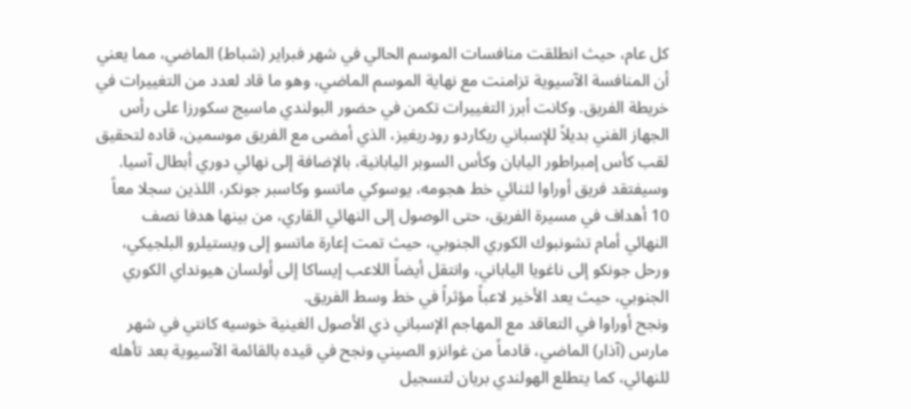كل عام، حيث انطلقت منافسات الموسم الحالي في شهر فبراير (شباط) الماضي، مما يعني أن المنافسة الآسيوية تزامنت مع نهاية الموسم الماضي، وهو ما قاد لعدد من التغييرات في خريطة الفريق. وكانت أبرز التغييرات تكمن في حضور البولندي ماسيج سكورزا على رأس الجهاز الفني بديلاً للإسباني ريكاردو رودريغيز، الذي أمضى مع الفريق موسمين، قاده لتحقيق لقب كأس إمبراطور اليابان وكأس السوبر اليابانية، بالإضافة إلى نهائي دوري أبطال آسيا.
وسيفتقد فريق أوراوا لثنائي خط هجومه، يوسوكي ماتسو وكاسبر جونكر، اللذين سجلا معاً 10 أهداف في مسيرة الفريق، حتى الوصول إلى النهائي القاري، من بينها هدفا نصف النهائي أمام تشونبوك الكوري الجنوبي، حيث تمت إعارة ماتسو إلى ويستيلرو البلجيكي، ورحل جونكو إلى ناغويا الياباني، وانتقل أيضاً اللاعب إيساكا إلى أولسان هيونداي الكوري الجنوبي، حيث يعد الأخير لاعباً مؤثراً في خط وسط الفريق.
ونجح أوراوا في التعاقد مع المهاجم الإسباني ذي الأصول الغينية خوسيه كانتي في شهر مارس (آذار) الماضي، قادماً من غوانزو الصيني ونجح في قيده بالقائمة الآسيوية بعد تأهله للنهائي، كما يتطلع الهولندي بريان لتسجيل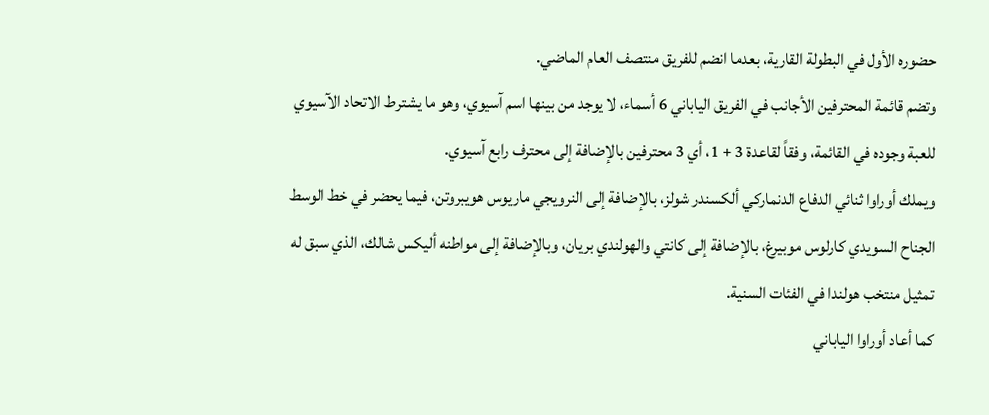حضوره الأول في البطولة القارية، بعدما انضم للفريق منتصف العام الماضي.
وتضم قائمة المحترفين الأجانب في الفريق الياباني 6 أسماء، لا يوجد من بينها اسم آسيوي، وهو ما يشترط الاتحاد الآسيوي للعبة وجوده في القائمة، وفقاً لقاعدة 3 + 1، أي 3 محترفين بالإضافة إلى محترف رابع آسيوي.
ويملك أوراوا ثنائي الدفاع الدنماركي ألكسندر شولز، بالإضافة إلى النرويجي ماريوس هويبروتن، فيما يحضر في خط الوسط الجناح السويدي كارلوس موبيرغ، بالإضافة إلى كانتي والهولندي بريان، وبالإضافة إلى مواطنه أليكس شالك، الذي سبق له تمثيل منتخب هولندا في الفئات السنية.
كما أعاد أوراوا الياباني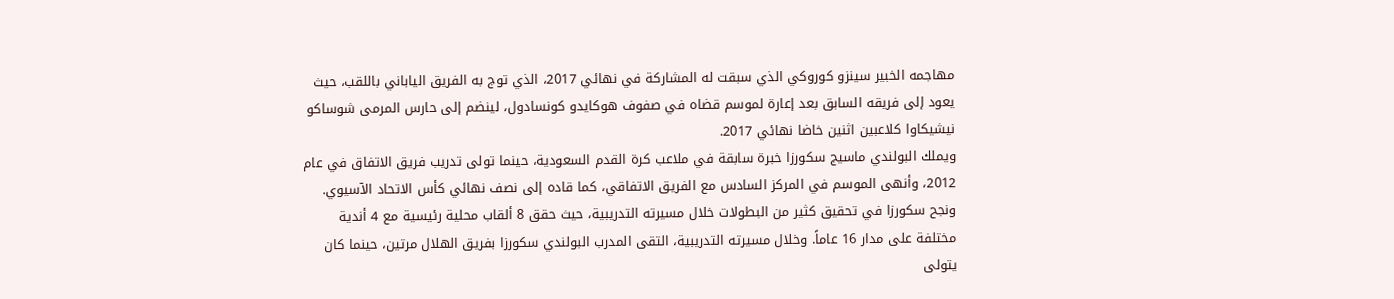مهاجمه الخبير سينزو كوروكي الذي سبقت له المشاركة في نهائي 2017، الذي توج به الفريق الياباني باللقب، حيث يعود إلى فريقه السابق بعد إعارة لموسم قضاه في صفوف هوكايدو كونسادول، لينضم إلى حارس المرمى شوساكو نيشيكاوا كلاعبين اثنين خاضا نهائي 2017.
ويملك البولندي ماسيج سكورزا خبرة سابقة في ملاعب كرة القدم السعودية، حينما تولى تدريب فريق الاتفاق في عام 2012، وأنهى الموسم في المركز السادس مع الفريق الاتفاقي، كما قاده إلى نصف نهائي كأس الاتحاد الآسيوي.
ونجح سكورزا في تحقيق كثير من البطولات خلال مسيرته التدريبية، حيث حقق 8 ألقاب محلية رئيسية مع 4 أندية مختلفة على مدار 16 عاماً. وخلال مسيرته التدريبية، التقى المدرب البولندي سكورزا بفريق الهلال مرتين، حينما كان يتولى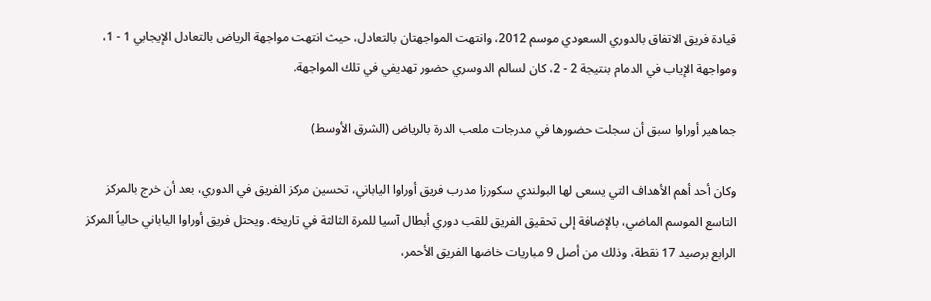قيادة فريق الاتفاق بالدوري السعودي موسم 2012، وانتهت المواجهتان بالتعادل، حيث انتهت مواجهة الرياض بالتعادل الإيجابي 1 - 1، ومواجهة الإياب في الدمام بنتيجة 2 - 2، كان لسالم الدوسري حضور تهديفي في تلك المواجهة.

جماهير أوراوا سبق أن سجلت حضورها في مدرجات ملعب الدرة بالرياض (الشرق الأوسط)

وكان أحد أهم الأهداف التي يسعى لها البولندي سكورزا مدرب فريق أوراوا الياباني، تحسين مركز الفريق في الدوري، بعد أن خرج بالمركز التاسع الموسم الماضي، بالإضافة إلى تحقيق الفريق للقب دوري أبطال آسيا للمرة الثالثة في تاريخه. ويحتل فريق أوراوا الياباني حالياً المركز الرابع برصيد 17 نقطة، وذلك من أصل 9 مباريات خاضها الفريق الأحمر،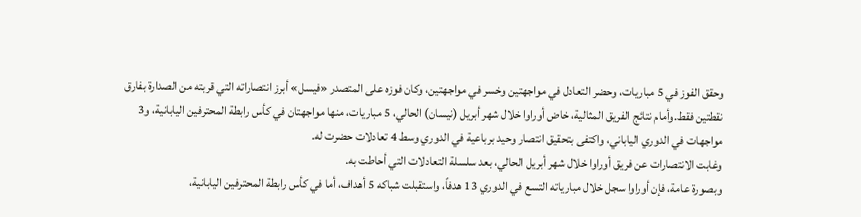وحقق الفوز في 5 مباريات، وحضر التعادل في مواجهتين وخسر في مواجهتين، وكان فوزه على المتصدر «فيسل» أبرز انتصاراته التي قربته من الصدارة بفارق نقطتين فقط.وأمام نتائج الفريق المثالية، خاض أوراوا خلال شهر أبريل (نيسان) الحالي، 5 مباريات، منها مواجهتان في كأس رابطة المحترفين اليابانية، و3 مواجهات في الدوري الياباني، واكتفى بتحقيق انتصار وحيد برباعية في الدوري وسط 4 تعادلات حضرت له.
وغابت الانتصارات عن فريق أوراوا خلال شهر أبريل الحالي، بعد سلسلة التعادلات التي أحاطت به.
وبصورة عامة، فإن أوراوا سجل خلال مبارياته التسع في الدوري 13 هدفاً، واستقبلت شباكه 5 أهداف، أما في كأس رابطة المحترفين اليابانية،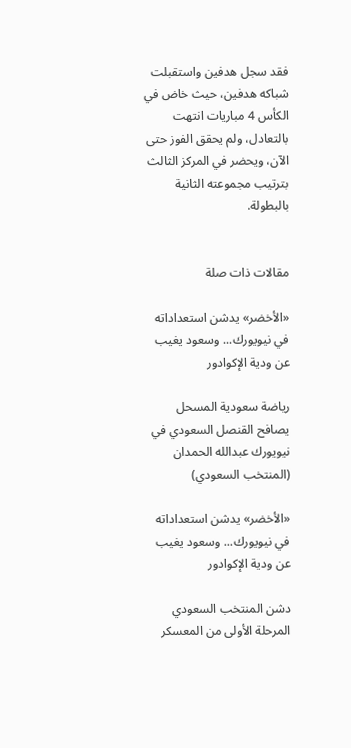فقد سجل هدفين واستقبلت شباكه هدفين، حيث خاض في الكأس 4 مباريات انتهت بالتعادل، ولم يحقق الفوز حتى الآن، ويحضر في المركز الثالث بترتيب مجموعته الثانية بالبطولة.


مقالات ذات صلة

«الأخضر» يدشن استعداداته في نيويورك... وسعود يغيب عن ودية الإكوادور

رياضة سعودية المسحل يصافح القنصل السعودي في نيويورك عبدالله الحمدان (المنتخب السعودي)

«الأخضر» يدشن استعداداته في نيويورك... وسعود يغيب عن ودية الإكوادور

دشن المنتخب السعودي المرحلة الأولى من المعسكر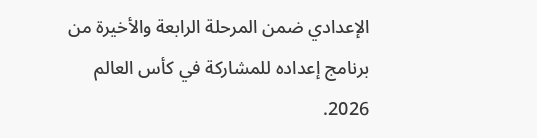الإعدادي ضمن المرحلة الرابعة والأخيرة من برنامج إعداده للمشاركة في كأس العالم 2026.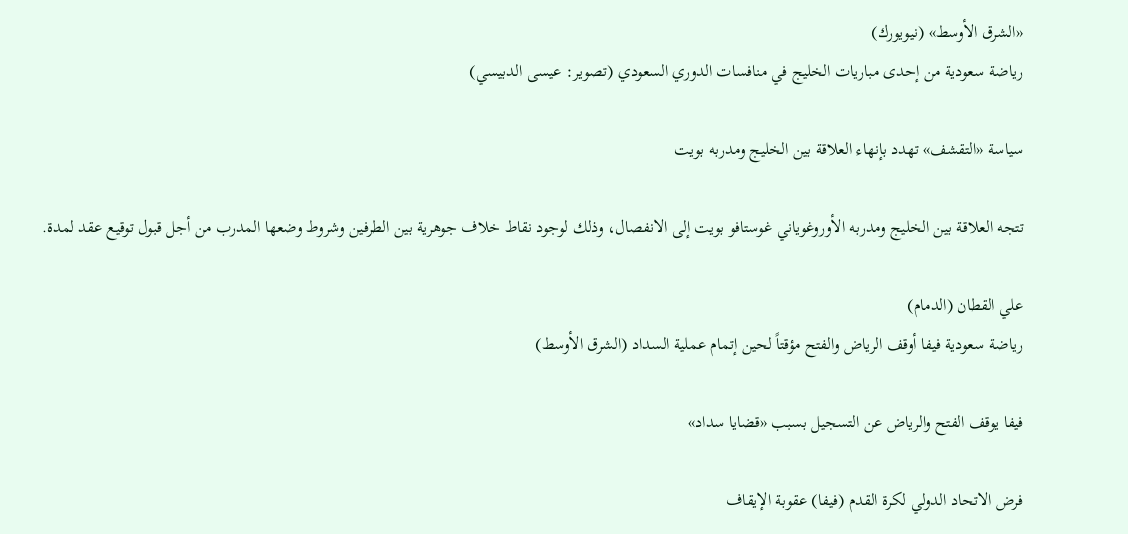«الشرق الأوسط» (نيويورك)
رياضة سعودية من إحدى مباريات الخليج في منافسات الدوري السعودي (تصوير: عيسى الدبيسي)

سياسة «التقشف» تهدد بإنهاء العلاقة بين الخليج ومدربه بويت

تتجه العلاقة بين الخليج ومدربه الأوروغوياني غوستافو بويت إلى الانفصال، وذلك لوجود نقاط خلاف جوهرية بين الطرفين وشروط وضعها المدرب من أجل قبول توقيع عقد لمدة.

علي القطان (الدمام)
رياضة سعودية فيفا أوقف الرياض والفتح مؤقتاً لحين إتمام عملية السداد (الشرق الأوسط)

فيفا يوقف الفتح والرياض عن التسجيل بسبب «قضايا سداد»

فرض الاتحاد الدولي لكرة القدم (فيفا) عقوبة الإيقاف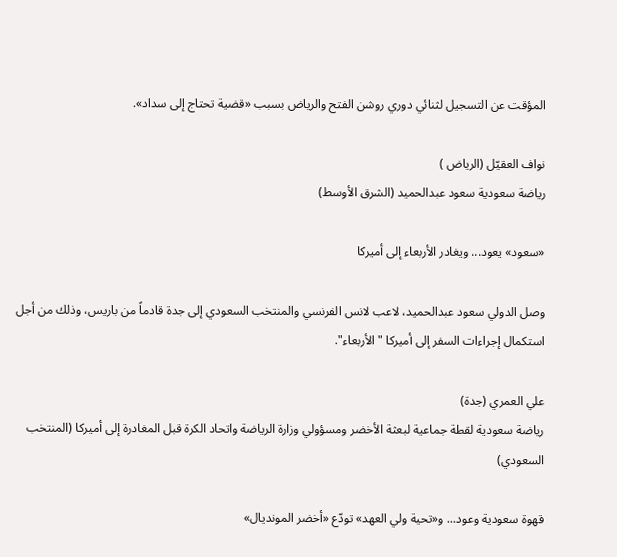المؤقت عن التسجيل لثنائي دوري روشن الفتح والرياض بسبب «قضية تحتاج إلى سداد».

نواف العقيّل (الرياض )
رياضة سعودية سعود عبدالحميد (الشرق الأوسط)

«سعود» يعود... ويغادر الأربعاء إلى أميركا

وصل الدولي سعود عبدالحميد، لاعب لانس الفرنسي والمنتخب السعودي إلى جدة قادماً من باريس، وذلك من أجل استكمال إجراءات السفر إلى أميركا "الأربعاء".

علي العمري (جدة)
رياضة سعودية لقطة جماعية لبعثة الأخضر ومسؤولي وزارة الرياضة واتحاد الكرة قبل المغادرة إلى أميركا (المنتخب السعودي)

قهوة سعودية وعود... و«تحية ولي العهد» تودّع «أخضر المونديال»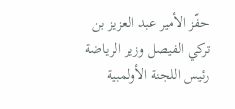حفّز الأمير عبد العزيز بن تركي الفيصل وزير الرياضة رئيس اللجنة الأولمبية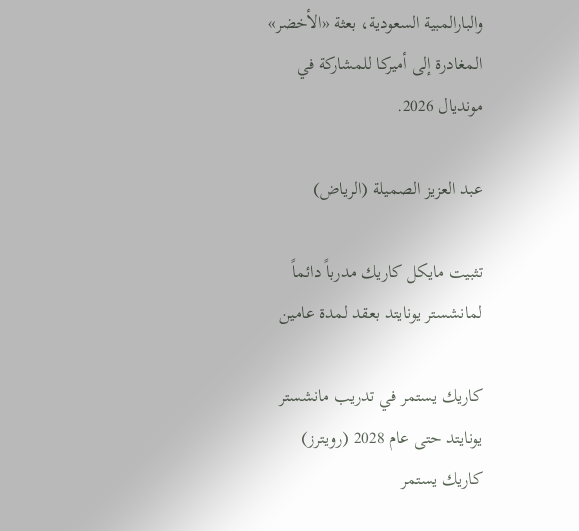والبارالمبية السعودية، بعثة «الأخضر» المغادرة إلى أميركا للمشاركة في مونديال 2026.

عبد العزيز الصميلة (الرياض)

تثبيت مايكل كاريك مدرباً دائماً لمانشستر يونايتد بعقد لمدة عامين

كاريك يستمر في تدريب مانشستر يونايتد حتى عام 2028 (رويترز)
كاريك يستمر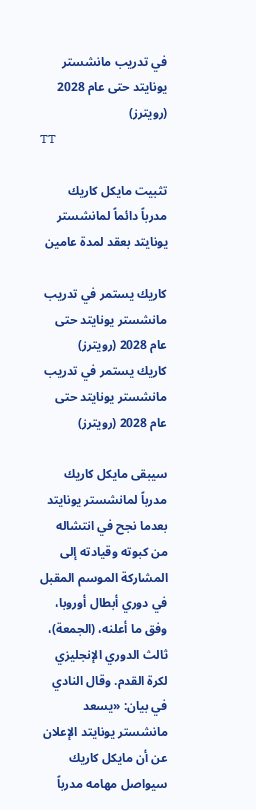في تدريب مانشستر يونايتد حتى عام 2028 (رويترز)
TT

تثبيت مايكل كاريك مدرباً دائماً لمانشستر يونايتد بعقد لمدة عامين

كاريك يستمر في تدريب مانشستر يونايتد حتى عام 2028 (رويترز)
كاريك يستمر في تدريب مانشستر يونايتد حتى عام 2028 (رويترز)

سيبقى مايكل كاريك مدرباً لمانشستر يونايتد بعدما نجح في انتشاله من كبوته وقيادته إلى المشاركة الموسم المقبل في دوري أبطال أوروبا، وفق ما أعلنه، (الجمعة)، ثالث الدوري الإنجليزي لكرة القدم. وقال النادي في بيان: «يسعد مانشستر يونايتد الإعلان عن أن مايكل كاريك سيواصل مهامه مدرباً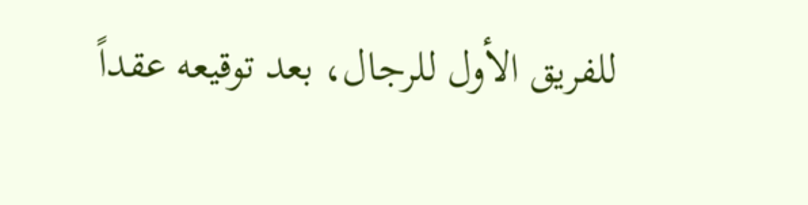للفريق الأول للرجال، بعد توقيعه عقداً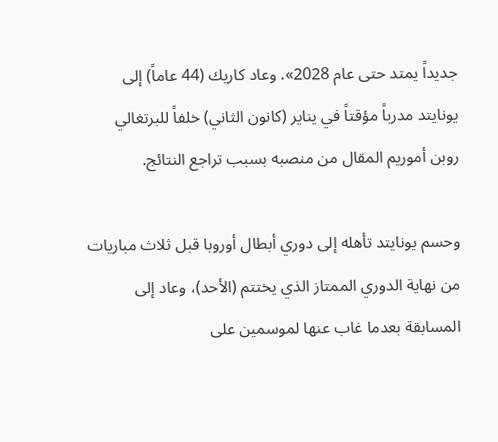جديداً يمتد حتى عام 2028». وعاد كاريك (44 عاماً) إلى يونايتد مدرباً مؤقتاً في يناير (كانون الثاني) خلفاً للبرتغالي روبن أموريم المقال من منصبه بسبب تراجع النتائج.

وحسم يونايتد تأهله إلى دوري أبطال أوروبا قبل ثلاث مباريات من نهاية الدوري الممتاز الذي يختتم (الأحد)، وعاد إلى المسابقة بعدما غاب عنها لموسمين على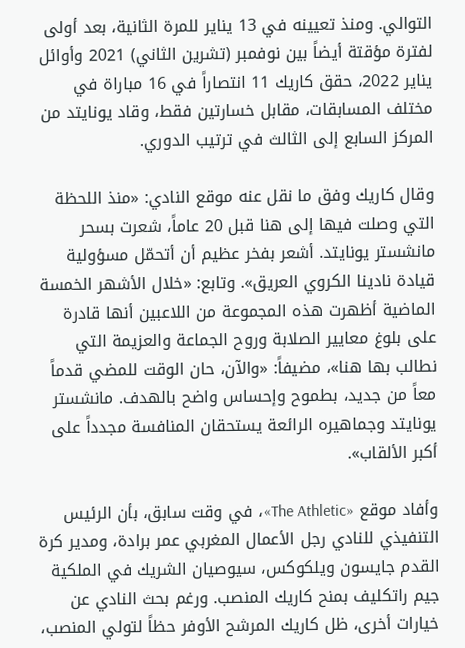التوالي. ومنذ تعيينه في 13 يناير للمرة الثانية، بعد أولى لفترة مؤقتة أيضاً بين نوفمبر (تشرين الثاني) 2021 وأوائل يناير 2022، حقق كاريك 11 انتصاراً في 16 مباراة في مختلف المسابقات، مقابل خسارتين فقط، وقاد يونايتد من المركز السابع إلى الثالث في ترتيب الدوري.

وقال كاريك وفق ما نقل عنه موقع النادي: «منذ اللحظة التي وصلت فيها إلى هنا قبل 20 عاماً، شعرت بسحر مانشستر يونايتد. أشعر بفخر عظيم أن أتحمّل مسؤولية قيادة نادينا الكروي العريق». وتابع: «خلال الأشهر الخمسة الماضية أظهرت هذه المجموعة من اللاعبين أنها قادرة على بلوغ معايير الصلابة وروح الجماعة والعزيمة التي نطالب بها هنا»، مضيفاً: «والآن، حان الوقت للمضي قدماً معاً من جديد، بطموح وإحساس واضح بالهدف. مانشستر يونايتد وجماهيره الرائعة يستحقان المنافسة مجدداً على أكبر الألقاب».

وأفاد موقع «The Athletic»، في وقت سابق، بأن الرئيس التنفيذي للنادي رجل الأعمال المغربي عمر برادة، ومدير كرة القدم جايسون ويلكوكس، سيوصيان الشريك في الملكية جيم راتكليف بمنح كاريك المنصب. ورغم بحث النادي عن خيارات أخرى، ظل كاريك المرشح الأوفر حظاً لتولي المنصب،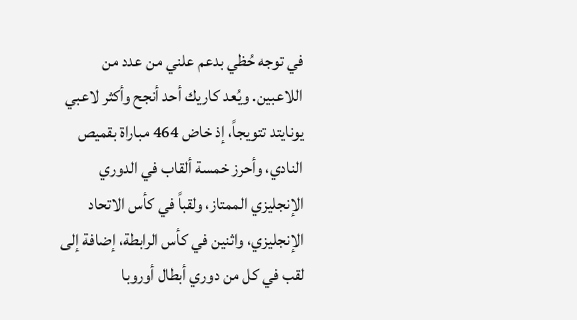في توجه حُظي بدعم علني من عدد من اللاعبين. ويُعد كاريك أحد أنجح وأكثر لاعبي يونايتد تتويجاً، إذ خاض 464 مباراة بقميص النادي، وأحرز خمسة ألقاب في الدوري الإنجليزي الممتاز، ولقباً في كأس الاتحاد الإنجليزي، واثنين في كأس الرابطة، إضافة إلى لقب في كل من دوري أبطال أوروبا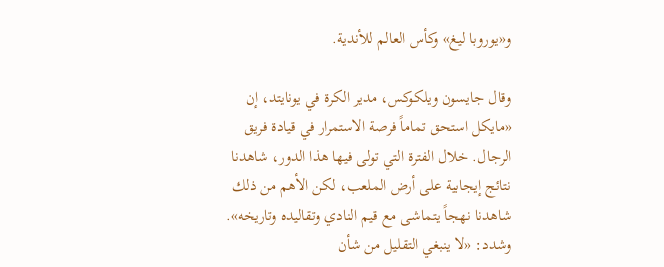و«يوروبا ليغ» وكأس العالم للأندية.

وقال جايسون ويلكوكس، مدير الكرة في يونايتد، إن «مايكل استحق تماماً فرصة الاستمرار في قيادة فريق الرجال. خلال الفترة التي تولى فيها هذا الدور، شاهدنا نتائج إيجابية على أرض الملعب، لكن الأهم من ذلك شاهدنا نهجاً يتماشى مع قيم النادي وتقاليده وتاريخه». وشدد: «لا ينبغي التقليل من شأن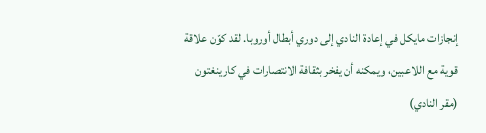إنجازات مايكل في إعادة النادي إلى دوري أبطال أوروبا. لقد كوّن علاقة قوية مع اللاعبين، ويمكنه أن يفخر بثقافة الانتصارات في كارينغتون (مقر النادي)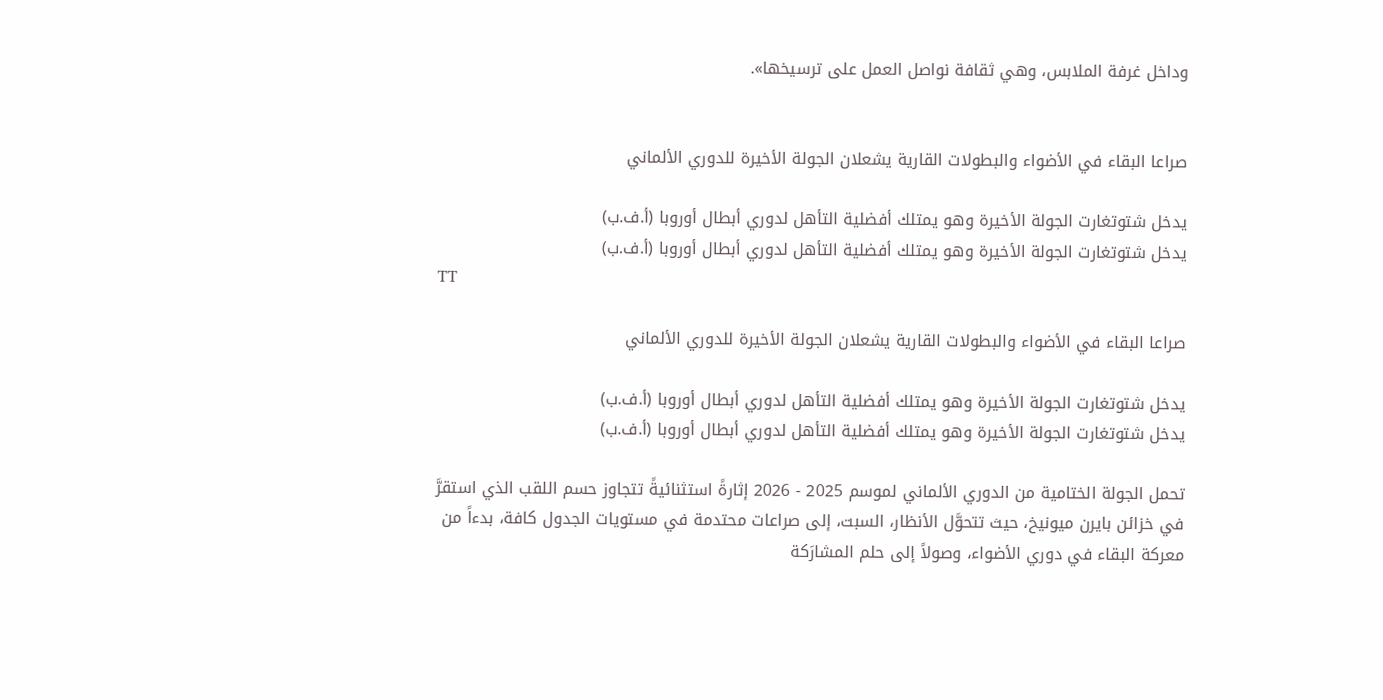وداخل غرفة الملابس، وهي ثقافة نواصل العمل على ترسيخها».


صراعا البقاء في الأضواء والبطولات القارية يشعلان الجولة الأخيرة للدوري الألماني

يدخل شتوتغارت الجولة الأخيرة وهو يمتلك أفضلية التأهل لدوري أبطال أوروبا (أ.ف.ب)
يدخل شتوتغارت الجولة الأخيرة وهو يمتلك أفضلية التأهل لدوري أبطال أوروبا (أ.ف.ب)
TT

صراعا البقاء في الأضواء والبطولات القارية يشعلان الجولة الأخيرة للدوري الألماني

يدخل شتوتغارت الجولة الأخيرة وهو يمتلك أفضلية التأهل لدوري أبطال أوروبا (أ.ف.ب)
يدخل شتوتغارت الجولة الأخيرة وهو يمتلك أفضلية التأهل لدوري أبطال أوروبا (أ.ف.ب)

تحمل الجولة الختامية من الدوري الألماني لموسم 2025 - 2026 إثارةً استثنائيةً تتجاوز حسم اللقب الذي استقرَّ في خزائن بايرن ميونيخ، حيث تتحوَّل الأنظار، السبت، إلى صراعات محتدمة في مستويات الجدول كافة، بدءاً من معركة البقاء في دوري الأضواء، وصولاً إلى حلم المشارَكة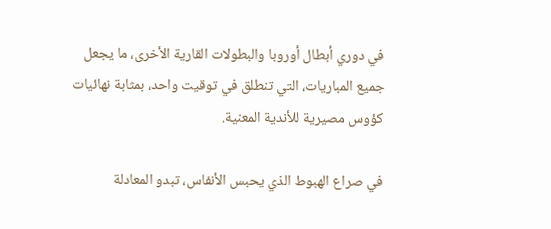في دوري أبطال أوروبا والبطولات القارية الأخرى، ما يجعل جميع المباريات، التي تنطلق في توقيت واحد، بمثابة نهائيات كؤوس مصيرية للأندية المعنية.

في صراع الهبوط الذي يحبس الأنفاس، تبدو المعادلة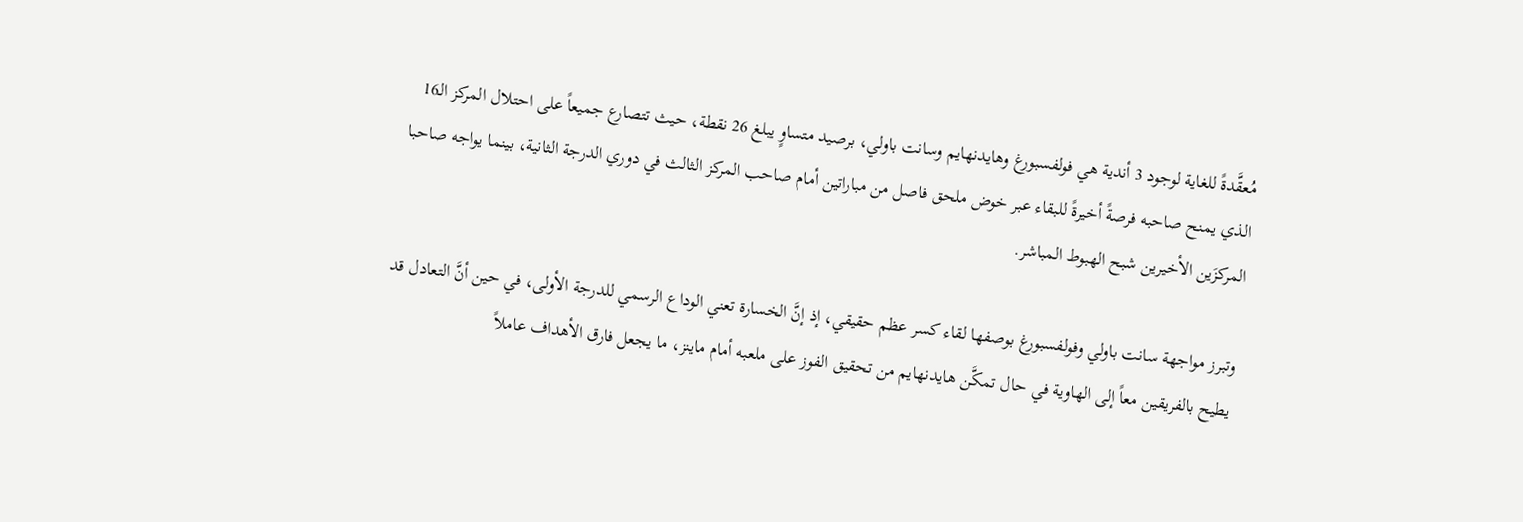مُعقَّدةً للغاية لوجود 3 أندية هي فولفسبورغ وهايدنهايم وسانت باولي، برصيد متساوٍ يبلغ 26 نقطة، حيث تتصارع جميعاً على احتلال المركز الـ16 الذي يمنح صاحبه فرصةً أخيرةً للبقاء عبر خوض ملحق فاصل من مباراتين أمام صاحب المركز الثالث في دوري الدرجة الثانية، بينما يواجه صاحبا المركزَين الأخيرين شبح الهبوط المباشر.

وتبرز مواجهة سانت باولي وفولفسبورغ بوصفها لقاء كسر عظم حقيقي، إذ إنَّ الخسارة تعني الوداع الرسمي للدرجة الأولى، في حين أنَّ التعادل قد يطيح بالفريقين معاً إلى الهاوية في حال تمكَّن هايدنهايم من تحقيق الفوز على ملعبه أمام ماينز، ما يجعل فارق الأهداف عاملاً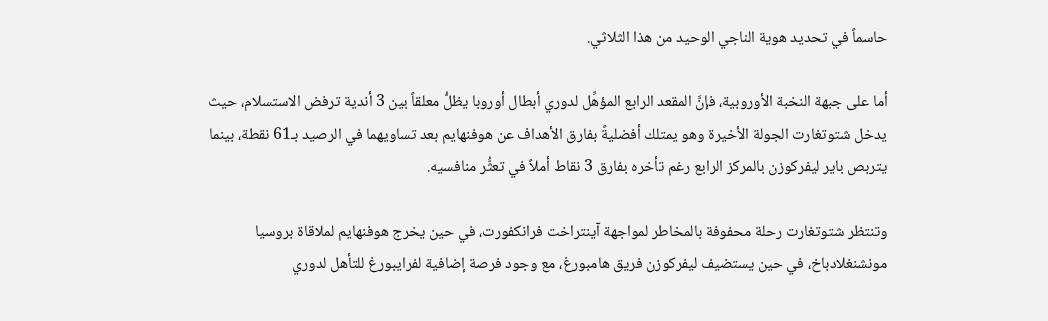حاسماً في تحديد هوية الناجي الوحيد من هذا الثلاثي.

أما على جبهة النخبة الأوروبية، فإنَّ المقعد الرابع المؤهِّل لدوري أبطال أوروبا يظلُّ معلقاً بين 3 أندية ترفض الاستسلام، حيث يدخل شتوتغارت الجولة الأخيرة وهو يمتلك أفضليةً بفارق الأهداف عن هوفنهايم بعد تساويهما في الرصيد بـ61 نقطة، بينما يتربص باير ليفركوزن بالمركز الرابع رغم تأخره بفارق 3 نقاط أملاً في تعثُّر منافسيه.

وتنتظر شتوتغارت رحلة محفوفة بالمخاطر لمواجهة آينتراخت فرانكفورت، في حين يخرج هوفنهايم لملاقاة بروسيا مونشنغلادباخ، في حين يستضيف ليفركوزن فريق هامبورغ، مع وجود فرصة إضافية لفرايبورغ للتأهل لدوري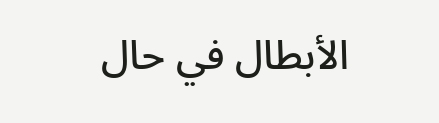الأبطال في حال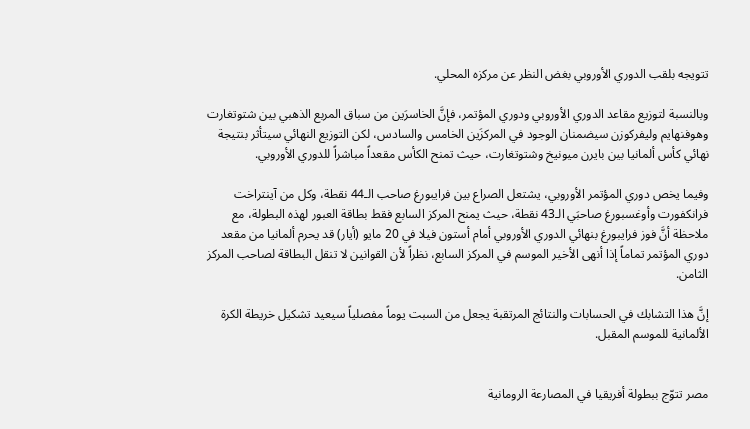تتويجه بلقب الدوري الأوروبي بغض النظر عن مركزه المحلي.

وبالنسبة لتوزيع مقاعد الدوري الأوروبي ودوري المؤتمر، فإنَّ الخاسرَين من سباق المربع الذهبي بين شتوتغارت وهوفنهايم وليفركوزن سيضمنان الوجود في المركزَين الخامس والسادس، لكن التوزيع النهائي سيتأثر بنتيجة نهائي كأس ألمانيا بين بايرن ميونيخ وشتوتغارت، حيث تمنح الكأس مقعداً مباشراً للدوري الأوروبي.

وفيما يخص دوري المؤتمر الأوروبي، يشتعل الصراع بين فرايبورغ صاحب الـ44 نقطة، وكل من آينتراخت فرانكفورت وأوغسبورغ صاحبَي الـ43 نقطة، حيث يمنح المركز السابع فقط بطاقة العبور لهذه البطولة، مع ملاحظة أنَّ فوز فرايبورغ بنهائي الدوري الأوروبي أمام أستون فيلا في 20 مايو (أيار) قد يحرم ألمانيا من مقعد دوري المؤتمر تماماً إذا أنهى الأخير الموسم في المركز السابع، نظراً لأن القوانين لا تنقل البطاقة لصاحب المركز الثامن.

إنَّ هذا التشابك في الحسابات والنتائج المرتقبة يجعل من السبت يوماً مفصلياً سيعيد تشكيل خريطة الكرة الألمانية للموسم المقبل.


مصر تتوّج ببطولة أفريقيا في المصارعة الرومانية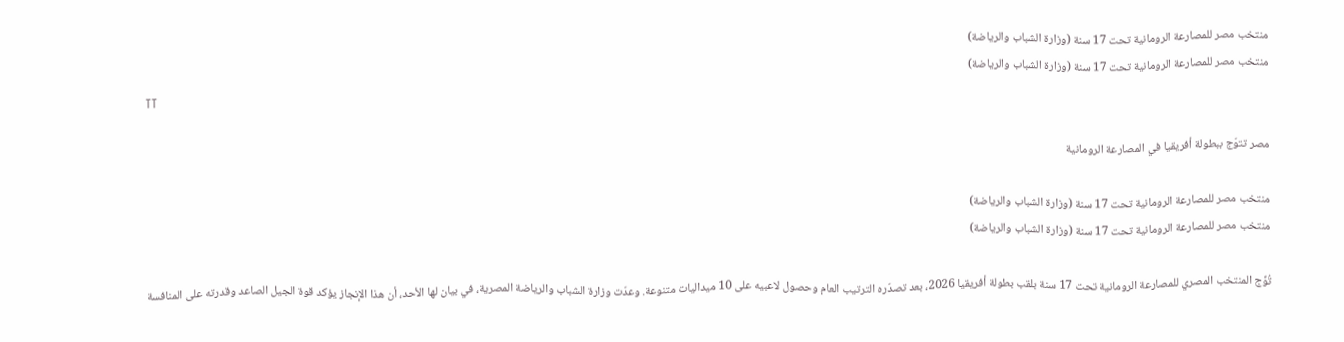منتخب مصر للمصارعة الرومانية تحت 17 سنة (وزارة الشباب والرياضة)
منتخب مصر للمصارعة الرومانية تحت 17 سنة (وزارة الشباب والرياضة)
TT

مصر تتوّج ببطولة أفريقيا في المصارعة الرومانية

منتخب مصر للمصارعة الرومانية تحت 17 سنة (وزارة الشباب والرياضة)
منتخب مصر للمصارعة الرومانية تحت 17 سنة (وزارة الشباب والرياضة)

تُوِّج المنتخب المصري للمصارعة الرومانية تحت 17 سنة بلقب بطولة أفريقيا 2026، بعد تصدّره الترتيب العام وحصول لاعبيه على 10 ميداليات متنوعة. وعدّت وزارة الشباب والرياضة المصرية، في بيان لها الأحد، أن هذا الإنجاز يؤكد قوة الجيل الصاعد وقدرته على المنافسة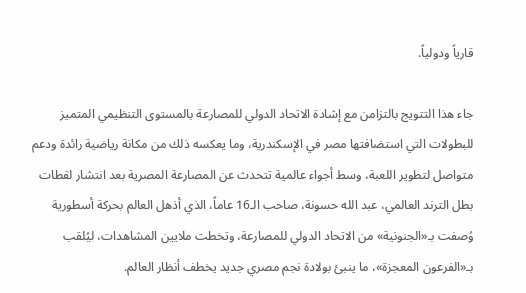قارياً ودولياً.

جاء هذا التتويج بالتزامن مع إشادة الاتحاد الدولي للمصارعة بالمستوى التنظيمي المتميز للبطولات التي استضافتها مصر في الإسكندرية، وما يعكسه ذلك من مكانة رياضية رائدة ودعم متواصل لتطوير اللعبة، وسط أجواء عالمية تتحدث عن المصارعة المصرية بعد انتشار لقطات بطل الترند العالمي، عبد الله حسونة، صاحب الـ16 عاماً، الذي أذهل العالم بحركة أسطورية وُصفت بـ«الجنونية» من الاتحاد الدولي للمصارعة، وتخطت ملايين المشاهدات، ليُلقب بـ«الفرعون المعجزة»، ما ينبئ بولادة نجم مصري جديد يخطف أنظار العالم.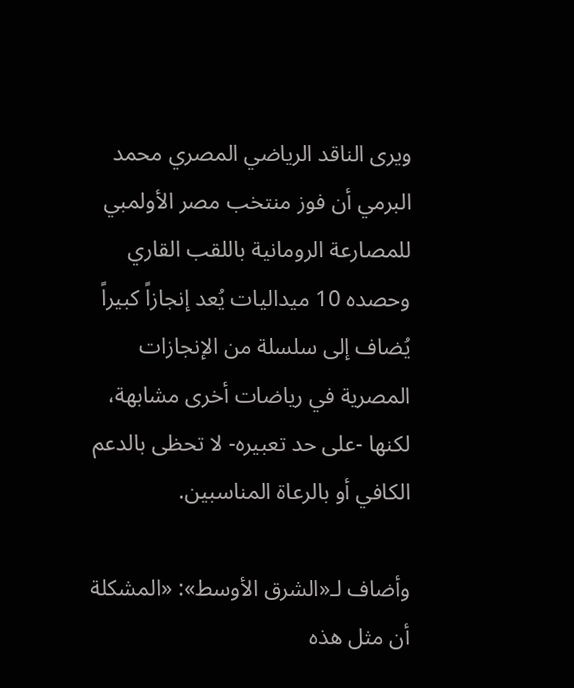ويرى الناقد الرياضي المصري محمد البرمي أن فوز منتخب مصر الأولمبي للمصارعة الرومانية باللقب القاري وحصده 10 ميداليات يُعد إنجازاً كبيراً يُضاف إلى سلسلة من الإنجازات المصرية في رياضات أخرى مشابهة، لكنها -على حد تعبيره- لا تحظى بالدعم الكافي أو بالرعاة المناسبين.

وأضاف لـ«الشرق الأوسط»: «المشكلة أن مثل هذه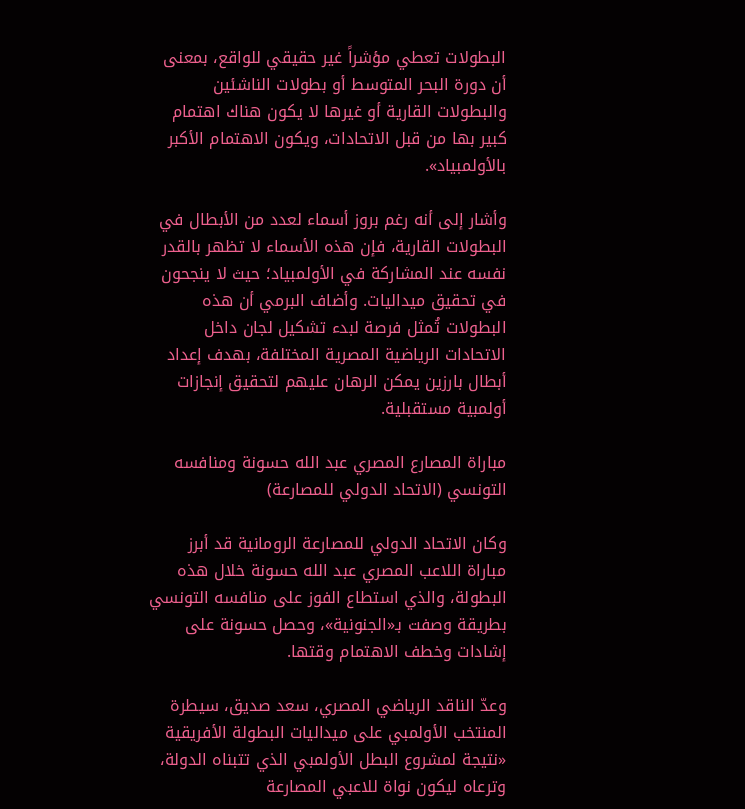البطولات تعطي مؤشراً غير حقيقي للواقع، بمعنى أن دورة البحر المتوسط أو بطولات الناشئين والبطولات القارية أو غيرها لا يكون هناك اهتمام كبير بها من قبل الاتحادات، ويكون الاهتمام الأكبر بالأولمبياد».

وأشار إلى أنه رغم بروز أسماء لعدد من الأبطال في البطولات القارية، فإن هذه الأسماء لا تظهر بالقدر نفسه عند المشاركة في الأولمبياد؛ حيث لا ينجحون في تحقيق ميداليات. وأضاف البرمي أن هذه البطولات تُمثل فرصة لبدء تشكيل لجان داخل الاتحادات الرياضية المصرية المختلفة، بهدف إعداد أبطال بارزين يمكن الرهان عليهم لتحقيق إنجازات أولمبية مستقبلية.

مباراة المصارع المصري عبد الله حسونة ومنافسه التونسي (الاتحاد الدولي للمصارعة)

وكان الاتحاد الدولي للمصارعة الرومانية قد أبرز مباراة اللاعب المصري عبد الله حسونة خلال هذه البطولة، والذي استطاع الفوز على منافسه التونسي بطريقة وصفت بـ«الجنونية»، وحصل حسونة على إشادات وخطف الاهتمام وقتها.

وعدّ الناقد الرياضي المصري، سعد صديق، سيطرة المنتخب الأولمبي على ميداليات البطولة الأفريقية «نتيجة لمشروع البطل الأولمبي الذي تتبناه الدولة، وترعاه ليكون نواة للاعبي المصارعة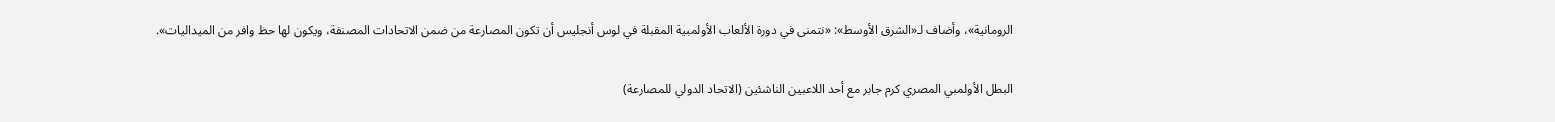الرومانية»، وأضاف لـ«الشرق الأوسط»: «نتمنى في دورة الألعاب الأولمبية المقبلة في لوس أنجليس أن تكون المصارعة من ضمن الاتحادات المصنفة، ويكون لها حظ وافر من الميداليات».

البطل الأولمبي المصري كرم جابر مع أحد اللاعبين الناشئين (الاتحاد الدولي للمصارعة)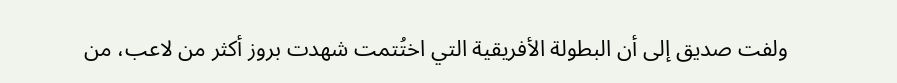ولفت صديق إلى أن البطولة الأفريقية التي اختُتمت شهدت بروز أكثر من لاعب، من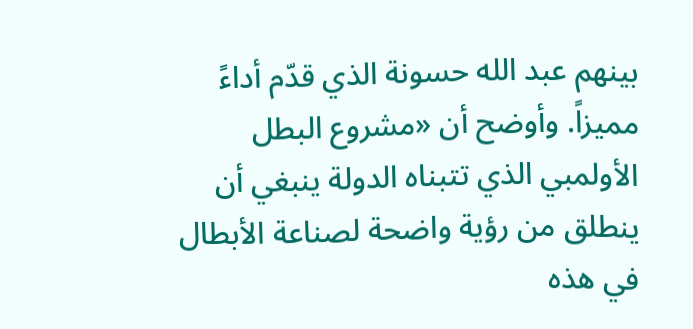بينهم عبد الله حسونة الذي قدّم أداءً مميزاً. وأوضح أن «مشروع البطل الأولمبي الذي تتبناه الدولة ينبغي أن ينطلق من رؤية واضحة لصناعة الأبطال في هذه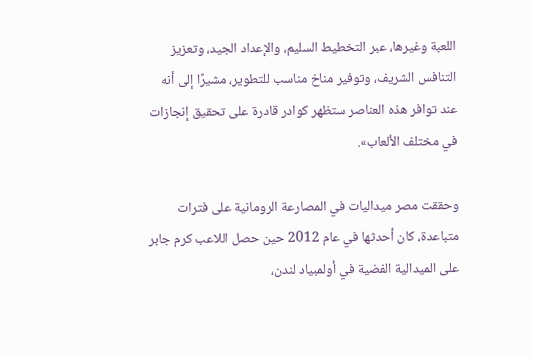اللعبة وغيرها، عبر التخطيط السليم، والإعداد الجيد، وتعزيز التنافس الشريف، وتوفير مناخ مناسب للتطوير، مشيرًا إلى أنه عند توافر هذه العناصر ستظهر كوادر قادرة على تحقيق إنجازات في مختلف الألعاب».

وحققت مصر ميداليات في المصارعة الرومانية على فترات متباعدة، كان أحدثها في عام 2012 حين حصل اللاعب كرم جابر على الميدالية الفضية في أولمبياد لندن،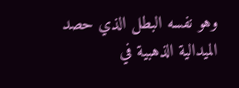وهو نفسه البطل الذي حصد الميدالية الذهبية في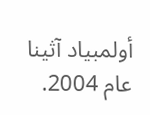أولمبياد آثينا عام 2004.